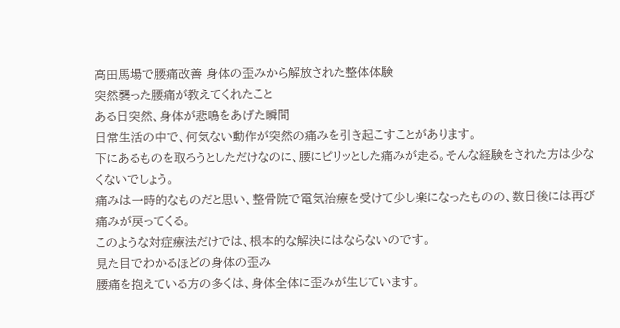高田馬場で腰痛改善 身体の歪みから解放された整体体験
突然襲った腰痛が教えてくれたこと
ある日突然、身体が悲鳴をあげた瞬間
日常生活の中で、何気ない動作が突然の痛みを引き起こすことがあります。
下にあるものを取ろうとしただけなのに、腰にピリッとした痛みが走る。そんな経験をされた方は少なくないでしょう。
痛みは一時的なものだと思い、整骨院で電気治療を受けて少し楽になったものの、数日後には再び痛みが戻ってくる。
このような対症療法だけでは、根本的な解決にはならないのです。
見た目でわかるほどの身体の歪み
腰痛を抱えている方の多くは、身体全体に歪みが生じています。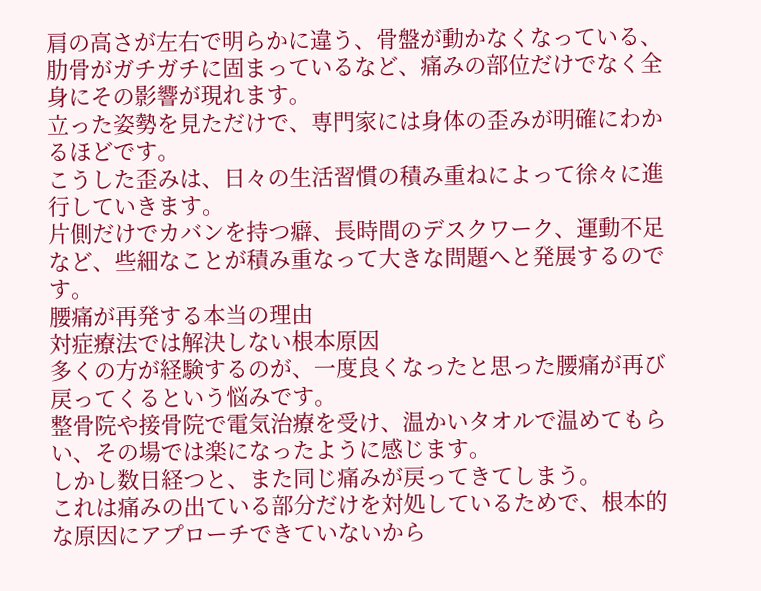肩の高さが左右で明らかに違う、骨盤が動かなくなっている、肋骨がガチガチに固まっているなど、痛みの部位だけでなく全身にその影響が現れます。
立った姿勢を見ただけで、専門家には身体の歪みが明確にわかるほどです。
こうした歪みは、日々の生活習慣の積み重ねによって徐々に進行していきます。
片側だけでカバンを持つ癖、長時間のデスクワーク、運動不足など、些細なことが積み重なって大きな問題へと発展するのです。
腰痛が再発する本当の理由
対症療法では解決しない根本原因
多くの方が経験するのが、一度良くなったと思った腰痛が再び戻ってくるという悩みです。
整骨院や接骨院で電気治療を受け、温かいタオルで温めてもらい、その場では楽になったように感じます。
しかし数日経つと、また同じ痛みが戻ってきてしまう。
これは痛みの出ている部分だけを対処しているためで、根本的な原因にアプローチできていないから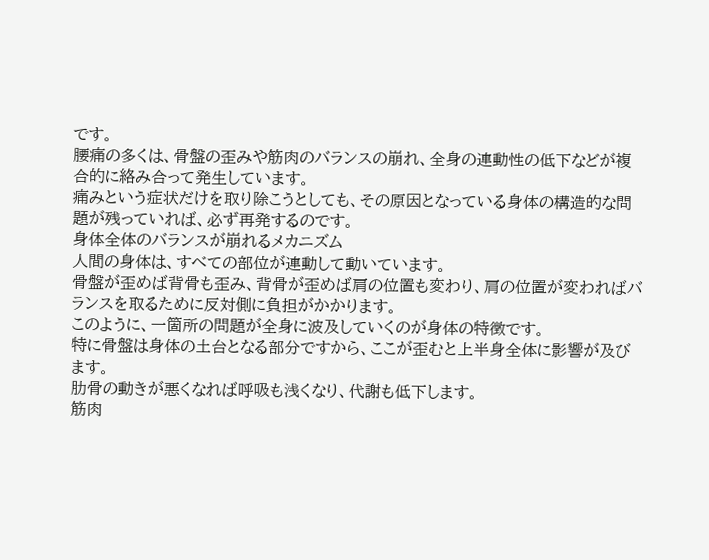です。
腰痛の多くは、骨盤の歪みや筋肉のバランスの崩れ、全身の連動性の低下などが複合的に絡み合って発生しています。
痛みという症状だけを取り除こうとしても、その原因となっている身体の構造的な問題が残っていれば、必ず再発するのです。
身体全体のバランスが崩れるメカニズム
人間の身体は、すべての部位が連動して動いています。
骨盤が歪めば背骨も歪み、背骨が歪めば肩の位置も変わり、肩の位置が変わればバランスを取るために反対側に負担がかかります。
このように、一箇所の問題が全身に波及していくのが身体の特徴です。
特に骨盤は身体の土台となる部分ですから、ここが歪むと上半身全体に影響が及びます。
肋骨の動きが悪くなれば呼吸も浅くなり、代謝も低下します。
筋肉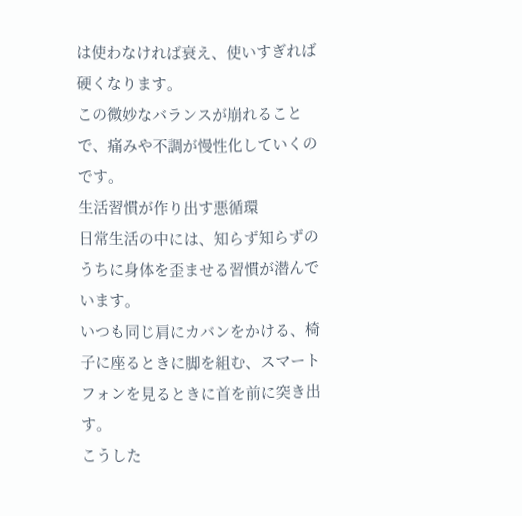は使わなければ衰え、使いすぎれば硬くなります。
この微妙なバランスが崩れることで、痛みや不調が慢性化していくのです。
生活習慣が作り出す悪循環
日常生活の中には、知らず知らずのうちに身体を歪ませる習慣が潜んでいます。
いつも同じ肩にカバンをかける、椅子に座るときに脚を組む、スマートフォンを見るときに首を前に突き出す。
こうした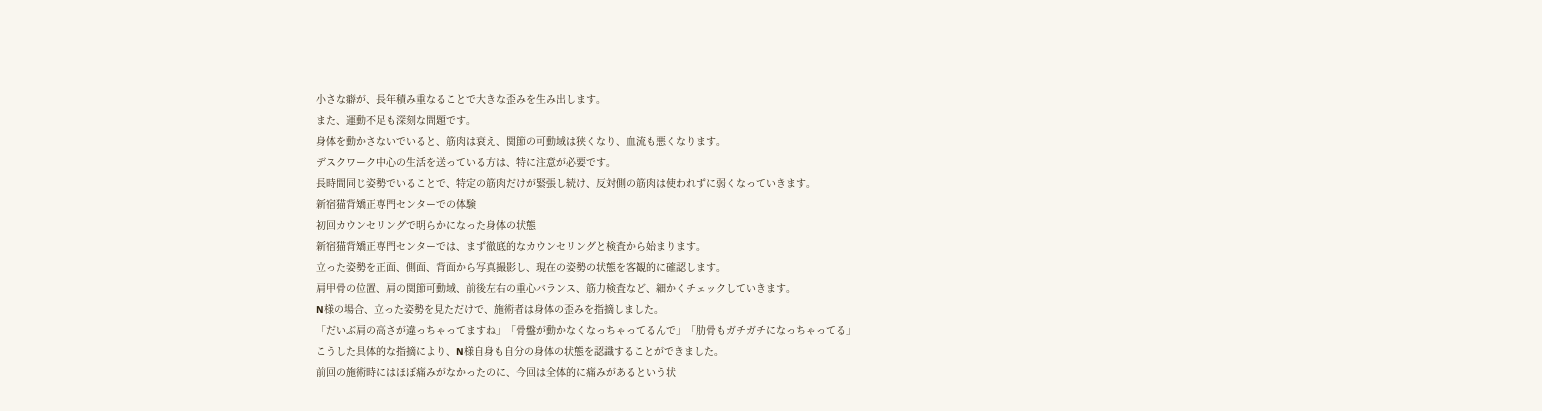小さな癖が、長年積み重なることで大きな歪みを生み出します。
また、運動不足も深刻な問題です。
身体を動かさないでいると、筋肉は衰え、関節の可動域は狭くなり、血流も悪くなります。
デスクワーク中心の生活を送っている方は、特に注意が必要です。
長時間同じ姿勢でいることで、特定の筋肉だけが緊張し続け、反対側の筋肉は使われずに弱くなっていきます。
新宿猫背矯正専門センターでの体験
初回カウンセリングで明らかになった身体の状態
新宿猫背矯正専門センターでは、まず徹底的なカウンセリングと検査から始まります。
立った姿勢を正面、側面、背面から写真撮影し、現在の姿勢の状態を客観的に確認します。
肩甲骨の位置、肩の関節可動域、前後左右の重心バランス、筋力検査など、細かくチェックしていきます。
N様の場合、立った姿勢を見ただけで、施術者は身体の歪みを指摘しました。
「だいぶ肩の高さが違っちゃってますね」「骨盤が動かなくなっちゃってるんで」「肋骨もガチガチになっちゃってる」
こうした具体的な指摘により、N様自身も自分の身体の状態を認識することができました。
前回の施術時にはほぼ痛みがなかったのに、今回は全体的に痛みがあるという状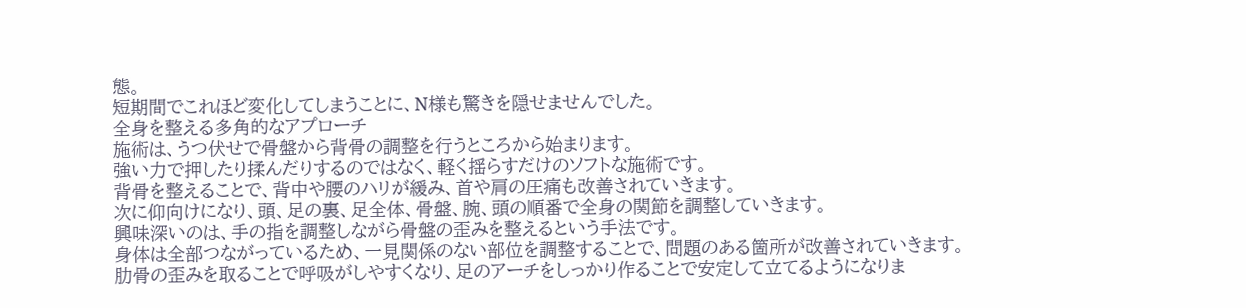態。
短期間でこれほど変化してしまうことに、N様も驚きを隠せませんでした。
全身を整える多角的なアプローチ
施術は、うつ伏せで骨盤から背骨の調整を行うところから始まります。
強い力で押したり揉んだりするのではなく、軽く揺らすだけのソフトな施術です。
背骨を整えることで、背中や腰のハリが緩み、首や肩の圧痛も改善されていきます。
次に仰向けになり、頭、足の裏、足全体、骨盤、腕、頭の順番で全身の関節を調整していきます。
興味深いのは、手の指を調整しながら骨盤の歪みを整えるという手法です。
身体は全部つながっているため、一見関係のない部位を調整することで、問題のある箇所が改善されていきます。
肋骨の歪みを取ることで呼吸がしやすくなり、足のアーチをしっかり作ることで安定して立てるようになりま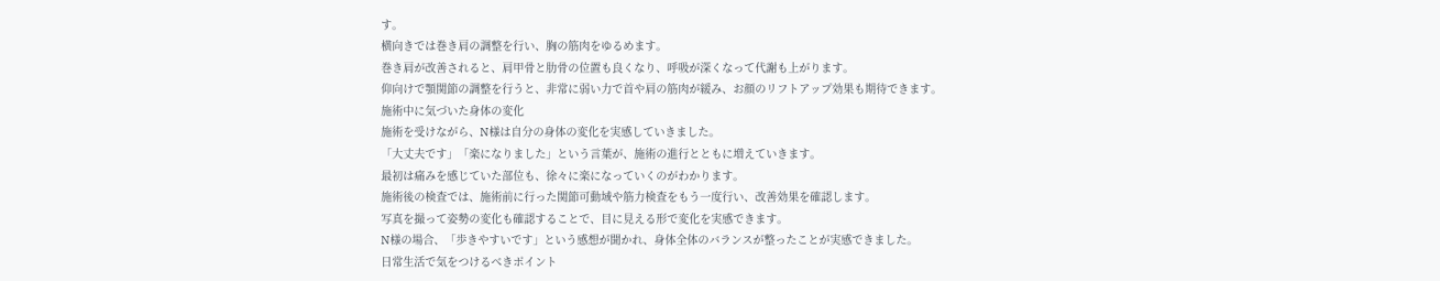す。
横向きでは巻き肩の調整を行い、胸の筋肉をゆるめます。
巻き肩が改善されると、肩甲骨と肋骨の位置も良くなり、呼吸が深くなって代謝も上がります。
仰向けで顎関節の調整を行うと、非常に弱い力で首や肩の筋肉が緩み、お顔のリフトアップ効果も期待できます。
施術中に気づいた身体の変化
施術を受けながら、N様は自分の身体の変化を実感していきました。
「大丈夫です」「楽になりました」という言葉が、施術の進行とともに増えていきます。
最初は痛みを感じていた部位も、徐々に楽になっていくのがわかります。
施術後の検査では、施術前に行った関節可動域や筋力検査をもう一度行い、改善効果を確認します。
写真を撮って姿勢の変化も確認することで、目に見える形で変化を実感できます。
N様の場合、「歩きやすいです」という感想が聞かれ、身体全体のバランスが整ったことが実感できました。
日常生活で気をつけるべきポイント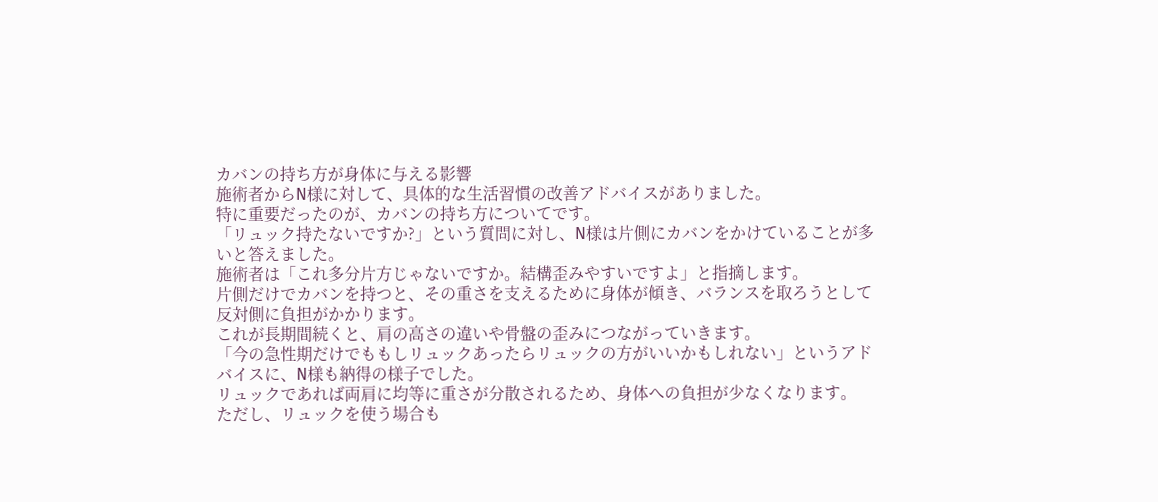カバンの持ち方が身体に与える影響
施術者からN様に対して、具体的な生活習慣の改善アドバイスがありました。
特に重要だったのが、カバンの持ち方についてです。
「リュック持たないですか?」という質問に対し、N様は片側にカバンをかけていることが多いと答えました。
施術者は「これ多分片方じゃないですか。結構歪みやすいですよ」と指摘します。
片側だけでカバンを持つと、その重さを支えるために身体が傾き、バランスを取ろうとして反対側に負担がかかります。
これが長期間続くと、肩の高さの違いや骨盤の歪みにつながっていきます。
「今の急性期だけでももしリュックあったらリュックの方がいいかもしれない」というアドバイスに、N様も納得の様子でした。
リュックであれば両肩に均等に重さが分散されるため、身体への負担が少なくなります。
ただし、リュックを使う場合も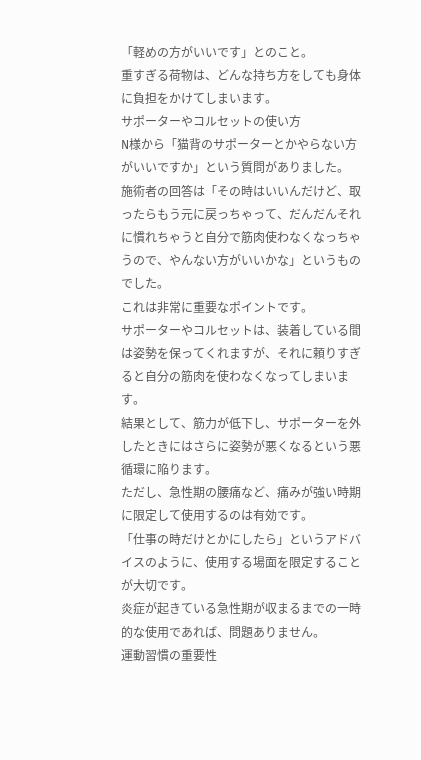「軽めの方がいいです」とのこと。
重すぎる荷物は、どんな持ち方をしても身体に負担をかけてしまいます。
サポーターやコルセットの使い方
N様から「猫背のサポーターとかやらない方がいいですか」という質問がありました。
施術者の回答は「その時はいいんだけど、取ったらもう元に戻っちゃって、だんだんそれに慣れちゃうと自分で筋肉使わなくなっちゃうので、やんない方がいいかな」というものでした。
これは非常に重要なポイントです。
サポーターやコルセットは、装着している間は姿勢を保ってくれますが、それに頼りすぎると自分の筋肉を使わなくなってしまいます。
結果として、筋力が低下し、サポーターを外したときにはさらに姿勢が悪くなるという悪循環に陥ります。
ただし、急性期の腰痛など、痛みが強い時期に限定して使用するのは有効です。
「仕事の時だけとかにしたら」というアドバイスのように、使用する場面を限定することが大切です。
炎症が起きている急性期が収まるまでの一時的な使用であれば、問題ありません。
運動習慣の重要性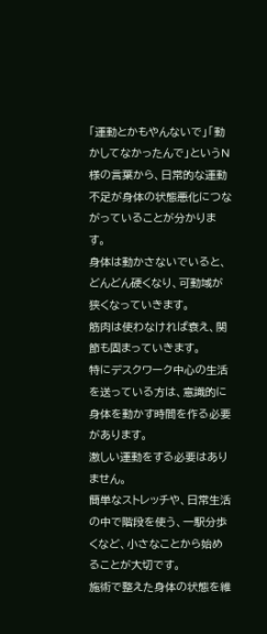「運動とかもやんないで」「動かしてなかったんで」というN様の言葉から、日常的な運動不足が身体の状態悪化につながっていることが分かります。
身体は動かさないでいると、どんどん硬くなり、可動域が狭くなっていきます。
筋肉は使わなければ衰え、関節も固まっていきます。
特にデスクワーク中心の生活を送っている方は、意識的に身体を動かす時間を作る必要があります。
激しい運動をする必要はありません。
簡単なストレッチや、日常生活の中で階段を使う、一駅分歩くなど、小さなことから始めることが大切です。
施術で整えた身体の状態を維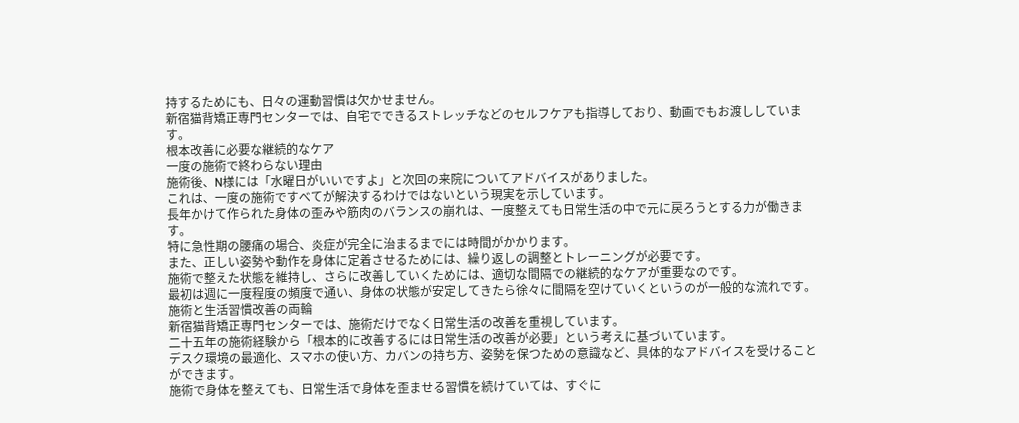持するためにも、日々の運動習慣は欠かせません。
新宿猫背矯正専門センターでは、自宅でできるストレッチなどのセルフケアも指導しており、動画でもお渡ししています。
根本改善に必要な継続的なケア
一度の施術で終わらない理由
施術後、N様には「水曜日がいいですよ」と次回の来院についてアドバイスがありました。
これは、一度の施術ですべてが解決するわけではないという現実を示しています。
長年かけて作られた身体の歪みや筋肉のバランスの崩れは、一度整えても日常生活の中で元に戻ろうとする力が働きます。
特に急性期の腰痛の場合、炎症が完全に治まるまでには時間がかかります。
また、正しい姿勢や動作を身体に定着させるためには、繰り返しの調整とトレーニングが必要です。
施術で整えた状態を維持し、さらに改善していくためには、適切な間隔での継続的なケアが重要なのです。
最初は週に一度程度の頻度で通い、身体の状態が安定してきたら徐々に間隔を空けていくというのが一般的な流れです。
施術と生活習慣改善の両輪
新宿猫背矯正専門センターでは、施術だけでなく日常生活の改善を重視しています。
二十五年の施術経験から「根本的に改善するには日常生活の改善が必要」という考えに基づいています。
デスク環境の最適化、スマホの使い方、カバンの持ち方、姿勢を保つための意識など、具体的なアドバイスを受けることができます。
施術で身体を整えても、日常生活で身体を歪ませる習慣を続けていては、すぐに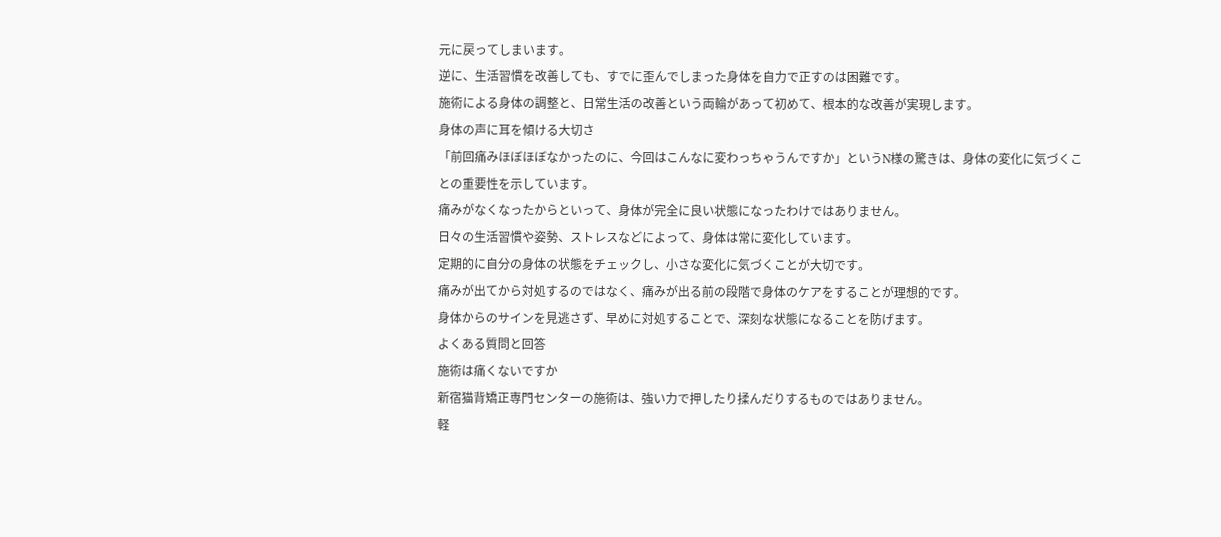元に戻ってしまいます。
逆に、生活習慣を改善しても、すでに歪んでしまった身体を自力で正すのは困難です。
施術による身体の調整と、日常生活の改善という両輪があって初めて、根本的な改善が実現します。
身体の声に耳を傾ける大切さ
「前回痛みほぼほぼなかったのに、今回はこんなに変わっちゃうんですか」というN様の驚きは、身体の変化に気づくことの重要性を示しています。
痛みがなくなったからといって、身体が完全に良い状態になったわけではありません。
日々の生活習慣や姿勢、ストレスなどによって、身体は常に変化しています。
定期的に自分の身体の状態をチェックし、小さな変化に気づくことが大切です。
痛みが出てから対処するのではなく、痛みが出る前の段階で身体のケアをすることが理想的です。
身体からのサインを見逃さず、早めに対処することで、深刻な状態になることを防げます。
よくある質問と回答
施術は痛くないですか
新宿猫背矯正専門センターの施術は、強い力で押したり揉んだりするものではありません。
軽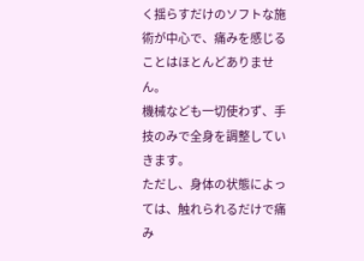く揺らすだけのソフトな施術が中心で、痛みを感じることはほとんどありません。
機械なども一切使わず、手技のみで全身を調整していきます。
ただし、身体の状態によっては、触れられるだけで痛み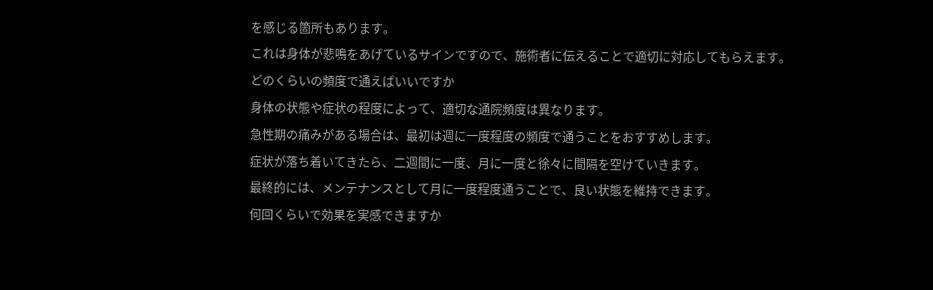を感じる箇所もあります。
これは身体が悲鳴をあげているサインですので、施術者に伝えることで適切に対応してもらえます。
どのくらいの頻度で通えばいいですか
身体の状態や症状の程度によって、適切な通院頻度は異なります。
急性期の痛みがある場合は、最初は週に一度程度の頻度で通うことをおすすめします。
症状が落ち着いてきたら、二週間に一度、月に一度と徐々に間隔を空けていきます。
最終的には、メンテナンスとして月に一度程度通うことで、良い状態を維持できます。
何回くらいで効果を実感できますか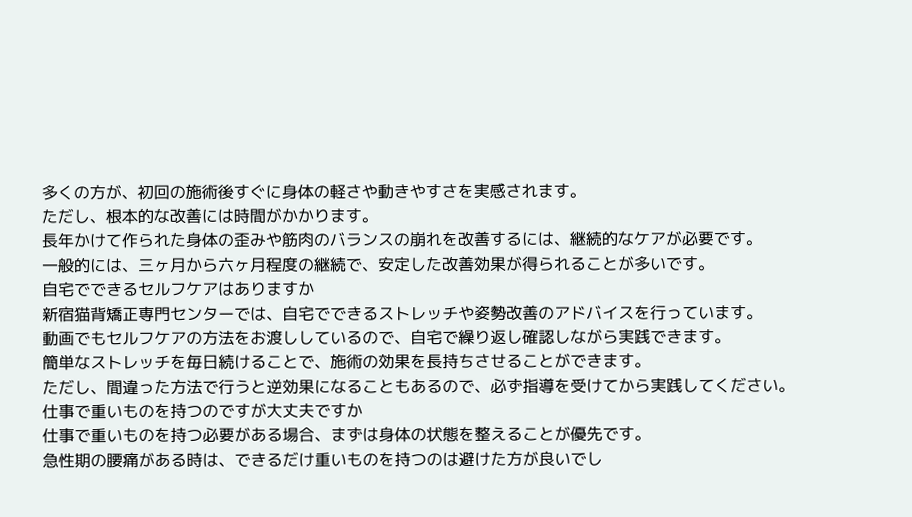多くの方が、初回の施術後すぐに身体の軽さや動きやすさを実感されます。
ただし、根本的な改善には時間がかかります。
長年かけて作られた身体の歪みや筋肉のバランスの崩れを改善するには、継続的なケアが必要です。
一般的には、三ヶ月から六ヶ月程度の継続で、安定した改善効果が得られることが多いです。
自宅でできるセルフケアはありますか
新宿猫背矯正専門センターでは、自宅でできるストレッチや姿勢改善のアドバイスを行っています。
動画でもセルフケアの方法をお渡ししているので、自宅で繰り返し確認しながら実践できます。
簡単なストレッチを毎日続けることで、施術の効果を長持ちさせることができます。
ただし、間違った方法で行うと逆効果になることもあるので、必ず指導を受けてから実践してください。
仕事で重いものを持つのですが大丈夫ですか
仕事で重いものを持つ必要がある場合、まずは身体の状態を整えることが優先です。
急性期の腰痛がある時は、できるだけ重いものを持つのは避けた方が良いでし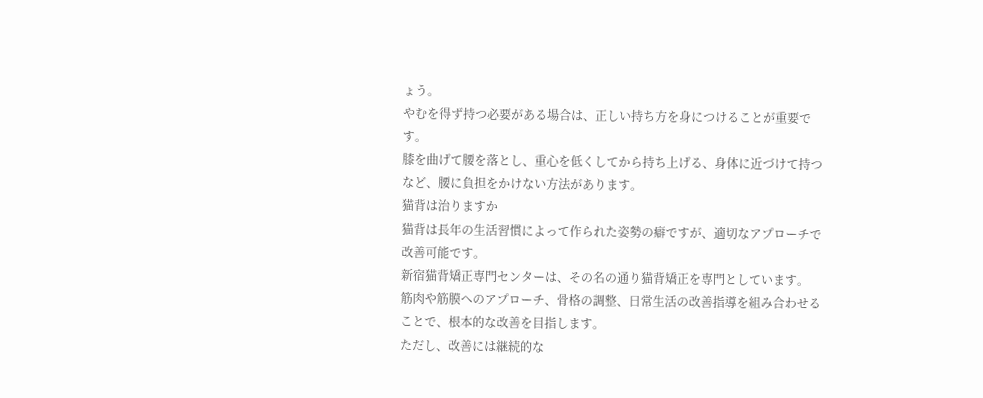ょう。
やむを得ず持つ必要がある場合は、正しい持ち方を身につけることが重要です。
膝を曲げて腰を落とし、重心を低くしてから持ち上げる、身体に近づけて持つなど、腰に負担をかけない方法があります。
猫背は治りますか
猫背は長年の生活習慣によって作られた姿勢の癖ですが、適切なアプローチで改善可能です。
新宿猫背矯正専門センターは、その名の通り猫背矯正を専門としています。
筋肉や筋膜へのアプローチ、骨格の調整、日常生活の改善指導を組み合わせることで、根本的な改善を目指します。
ただし、改善には継続的な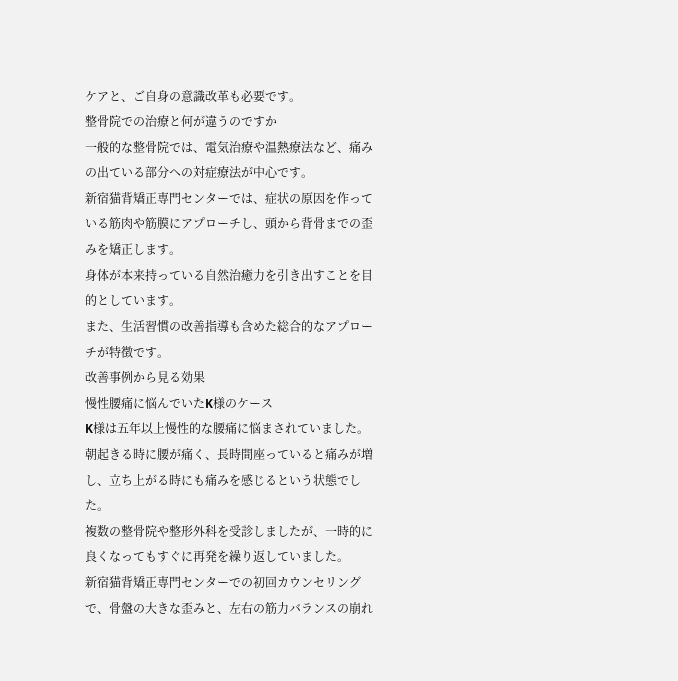ケアと、ご自身の意識改革も必要です。
整骨院での治療と何が違うのですか
一般的な整骨院では、電気治療や温熱療法など、痛みの出ている部分への対症療法が中心です。
新宿猫背矯正専門センターでは、症状の原因を作っている筋肉や筋膜にアプローチし、頭から背骨までの歪みを矯正します。
身体が本来持っている自然治癒力を引き出すことを目的としています。
また、生活習慣の改善指導も含めた総合的なアプローチが特徴です。
改善事例から見る効果
慢性腰痛に悩んでいたK様のケース
K様は五年以上慢性的な腰痛に悩まされていました。
朝起きる時に腰が痛く、長時間座っていると痛みが増し、立ち上がる時にも痛みを感じるという状態でした。
複数の整骨院や整形外科を受診しましたが、一時的に良くなってもすぐに再発を繰り返していました。
新宿猫背矯正専門センターでの初回カウンセリングで、骨盤の大きな歪みと、左右の筋力バランスの崩れ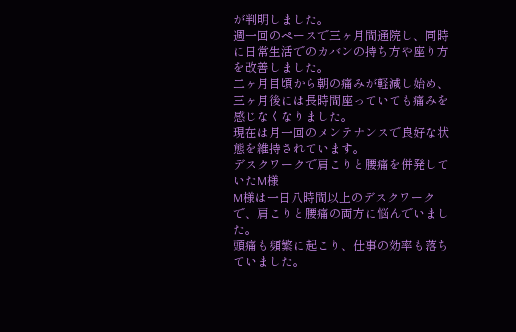が判明しました。
週一回のペースで三ヶ月間通院し、同時に日常生活でのカバンの持ち方や座り方を改善しました。
二ヶ月目頃から朝の痛みが軽減し始め、三ヶ月後には長時間座っていても痛みを感じなくなりました。
現在は月一回のメンテナンスで良好な状態を維持されています。
デスクワークで肩こりと腰痛を併発していたM様
M様は一日八時間以上のデスクワークで、肩こりと腰痛の両方に悩んでいました。
頭痛も頻繁に起こり、仕事の効率も落ちていました。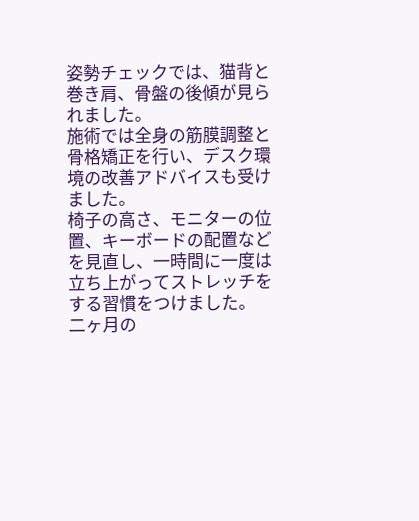姿勢チェックでは、猫背と巻き肩、骨盤の後傾が見られました。
施術では全身の筋膜調整と骨格矯正を行い、デスク環境の改善アドバイスも受けました。
椅子の高さ、モニターの位置、キーボードの配置などを見直し、一時間に一度は立ち上がってストレッチをする習慣をつけました。
二ヶ月の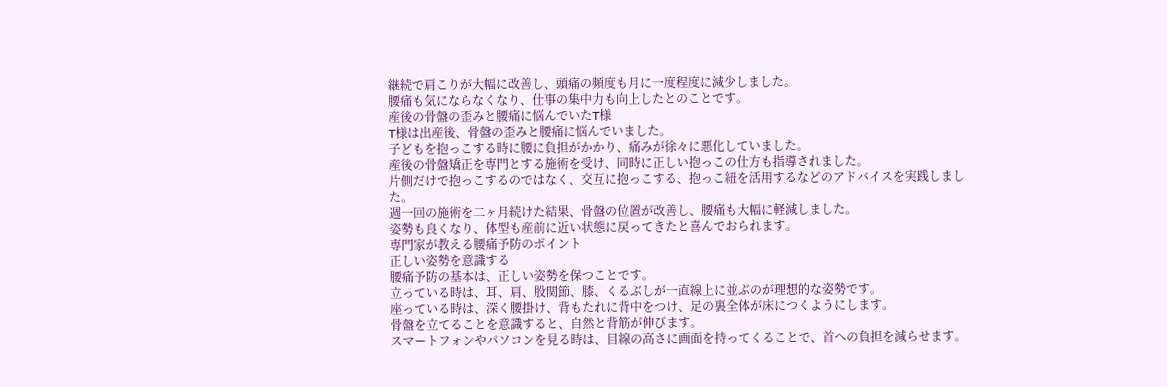継続で肩こりが大幅に改善し、頭痛の頻度も月に一度程度に減少しました。
腰痛も気にならなくなり、仕事の集中力も向上したとのことです。
産後の骨盤の歪みと腰痛に悩んでいたT様
T様は出産後、骨盤の歪みと腰痛に悩んでいました。
子どもを抱っこする時に腰に負担がかかり、痛みが徐々に悪化していました。
産後の骨盤矯正を専門とする施術を受け、同時に正しい抱っこの仕方も指導されました。
片側だけで抱っこするのではなく、交互に抱っこする、抱っこ紐を活用するなどのアドバイスを実践しました。
週一回の施術を二ヶ月続けた結果、骨盤の位置が改善し、腰痛も大幅に軽減しました。
姿勢も良くなり、体型も産前に近い状態に戻ってきたと喜んでおられます。
専門家が教える腰痛予防のポイント
正しい姿勢を意識する
腰痛予防の基本は、正しい姿勢を保つことです。
立っている時は、耳、肩、股関節、膝、くるぶしが一直線上に並ぶのが理想的な姿勢です。
座っている時は、深く腰掛け、背もたれに背中をつけ、足の裏全体が床につくようにします。
骨盤を立てることを意識すると、自然と背筋が伸びます。
スマートフォンやパソコンを見る時は、目線の高さに画面を持ってくることで、首への負担を減らせます。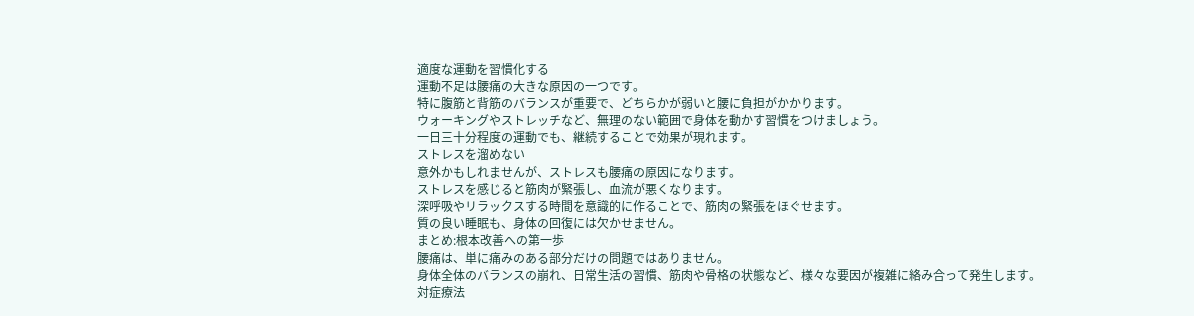適度な運動を習慣化する
運動不足は腰痛の大きな原因の一つです。
特に腹筋と背筋のバランスが重要で、どちらかが弱いと腰に負担がかかります。
ウォーキングやストレッチなど、無理のない範囲で身体を動かす習慣をつけましょう。
一日三十分程度の運動でも、継続することで効果が現れます。
ストレスを溜めない
意外かもしれませんが、ストレスも腰痛の原因になります。
ストレスを感じると筋肉が緊張し、血流が悪くなります。
深呼吸やリラックスする時間を意識的に作ることで、筋肉の緊張をほぐせます。
質の良い睡眠も、身体の回復には欠かせません。
まとめ:根本改善への第一歩
腰痛は、単に痛みのある部分だけの問題ではありません。
身体全体のバランスの崩れ、日常生活の習慣、筋肉や骨格の状態など、様々な要因が複雑に絡み合って発生します。
対症療法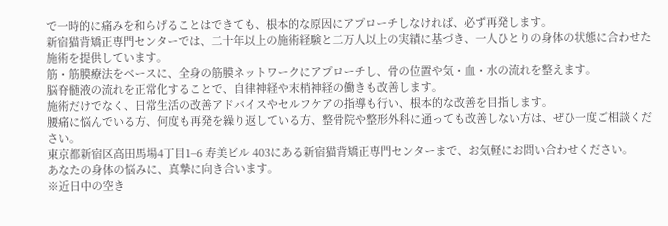で一時的に痛みを和らげることはできても、根本的な原因にアプローチしなければ、必ず再発します。
新宿猫背矯正専門センターでは、二十年以上の施術経験と二万人以上の実績に基づき、一人ひとりの身体の状態に合わせた施術を提供しています。
筋・筋膜療法をベースに、全身の筋膜ネットワークにアプローチし、骨の位置や気・血・水の流れを整えます。
脳脊髄液の流れを正常化することで、自律神経や末梢神経の働きも改善します。
施術だけでなく、日常生活の改善アドバイスやセルフケアの指導も行い、根本的な改善を目指します。
腰痛に悩んでいる方、何度も再発を繰り返している方、整骨院や整形外科に通っても改善しない方は、ぜひ一度ご相談ください。
東京都新宿区高田馬場4丁目1−6 寿美ビル 403にある新宿猫背矯正専門センターまで、お気軽にお問い合わせください。
あなたの身体の悩みに、真摯に向き合います。
※近日中の空き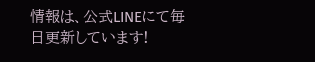情報は、公式LINEにて毎日更新しています!